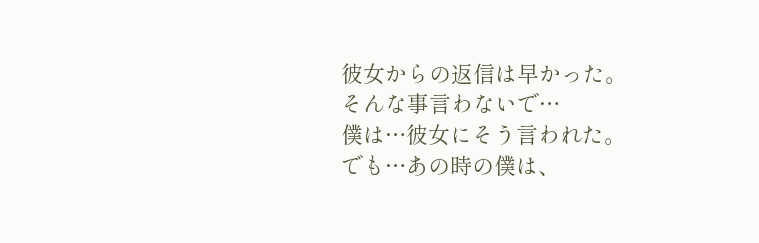彼女からの返信は早かった。
そんな事言わないで…
僕は…彼女にそう言われた。
でも…あの時の僕は、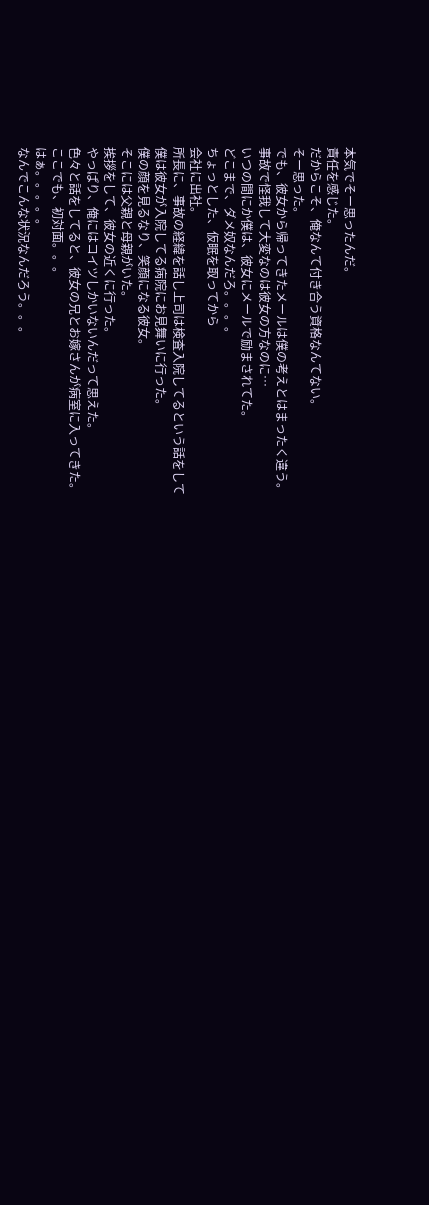本気でそー思ったんだ。
責任を感じた。
だからこそ、俺なんて付き合う資格なんてない。
そー思った。
でも、彼女から帰ってきたメールは僕の考えとはまったく違う。
事故で怪我して大変なのは彼女の方なのに…
いつの間にか僕は、彼女にメールで励まされてた。
どこまで、ダメ奴なんだろ。。。。
ちょっとした、仮眠を取ってから
会社に出社。
所長に、事故の経緯を話し上司は検査入院してるという話をして
僕は彼女が入院してる病院にお見舞いに行った。
僕の顔を見るなり、笑顔になる彼女。
そこには父親と母親がいた。
挨拶をして、彼女の近くに行った。
やっぱり、俺にはコイツしかいないんだって思えた。
色々と話をしてると、彼女の兄とお嫁さんが病室に入ってきた。
ここでも、初対面。。。
はぁ。。。。。
なんでこんな状況なんだろう。。。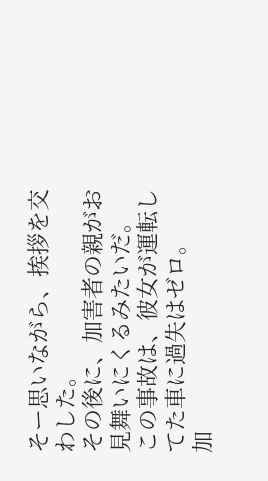そー思いながら、挨拶を交わした。
その後に、加害者の親がお見舞いにくるみたいだ。
この事故は、彼女が運転してた車に過失はゼロ。
加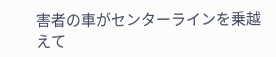害者の車がセンターラインを乗越えて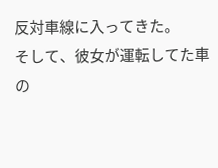反対車線に入ってきた。
そして、彼女が運転してた車の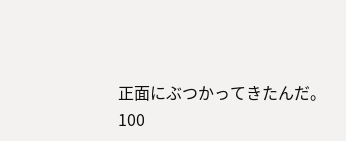正面にぶつかってきたんだ。
100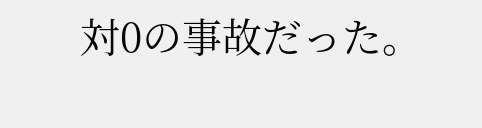対0の事故だった。